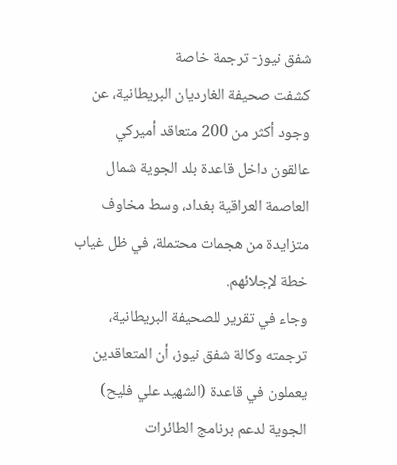شفق نيوز- ترجمة خاصة
كشفت صحيفة الغارديان البريطانية، عن وجود أكثر من 200 متعاقد أميركي عالقون داخل قاعدة بلد الجوية شمال العاصمة العراقية بغداد، وسط مخاوف متزايدة من هجمات محتملة، في ظل غياب خطة لإجلائهم.
وجاء في تقرير للصحيفة البريطانية، ترجمته وكالة شفق نيوز، أن المتعاقدين يعملون في قاعدة (الشهيد علي فليح) الجوية لدعم برنامج الطائرات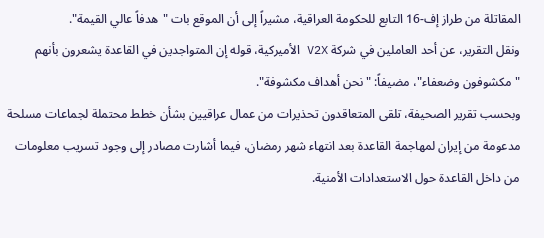المقاتلة من طراز إف-16 التابع للحكومة العراقية، مشيراً إلى أن الموقع بات "هدفاً عالي القيمة".
ونقل التقرير، عن أحد العاملين في شركة V2X الأميركية، قوله إن المتواجدين في القاعدة يشعرون بأنهم "مكشوفون وضعفاء"، مضيفاً: "نحن أهداف مكشوفة".
وبحسب تقرير الصحيفة، تلقى المتعاقدون تحذيرات من عمال عراقيين بشأن خطط محتملة لجماعات مسلحة مدعومة من إيران لمهاجمة القاعدة بعد انتهاء شهر رمضان، فيما أشارت مصادر إلى وجود تسريب معلومات من داخل القاعدة حول الاستعدادات الأمنية.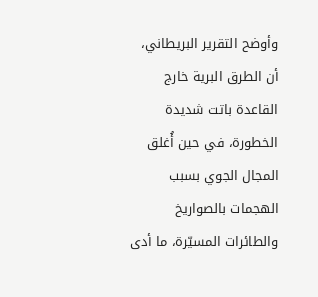وأوضح التقرير البريطاني، أن الطرق البرية خارج القاعدة باتت شديدة الخطورة، في حين أُغلق المجال الجوي بسبب الهجمات بالصواريخ والطائرات المسيّرة، ما أدى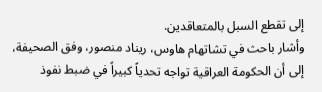إلى تقطع السبل بالمتعاقدين.
وأشار باحث في تشاتهام هاوس، ريناد منصور، وفق الصحيفة، إلى أن الحكومة العراقية تواجه تحدياً كبيراً في ضبط نفوذ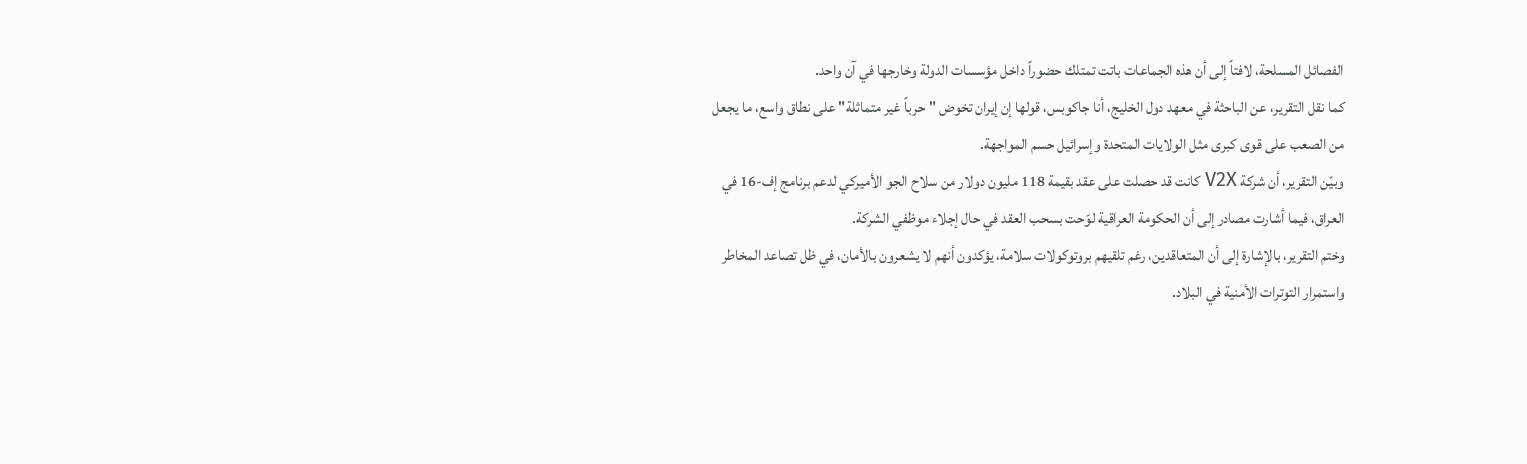الفصائل المسلحة، لافتاً إلى أن هذه الجماعات باتت تمتلك حضوراً داخل مؤسسات الدولة وخارجها في آن واحد.
كما نقل التقرير، عن الباحثة في معهد دول الخليج، أنا جاكوبس، قولها إن إيران تخوض "حرباً غير متماثلة" على نطاق واسع، ما يجعل من الصعب على قوى كبرى مثل الولايات المتحدة وإسرائيل حسم المواجهة.
وبيّن التقرير، أن شركة V2X كانت قد حصلت على عقد بقيمة 118 مليون دولار من سلاح الجو الأميركي لدعم برنامج إف-16 في العراق، فيما أشارت مصادر إلى أن الحكومة العراقية لوّحت بسحب العقد في حال إجلاء موظفي الشركة.
وختم التقرير، بالإشارة إلى أن المتعاقدين، رغم تلقيهم بروتوكولات سلامة، يؤكدون أنهم لا يشعرون بالأمان، في ظل تصاعد المخاطر واستمرار التوترات الأمنية في البلاد.